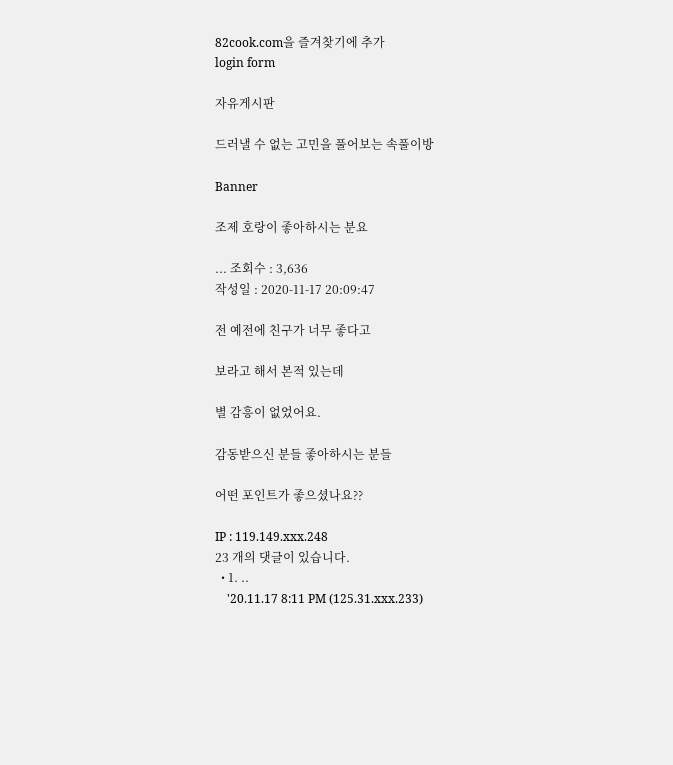82cook.com을 즐겨찾기에 추가
login form

자유게시판

드러낼 수 없는 고민을 풀어보는 속풀이방

Banner

조제 호랑이 좋아하시는 분요

... 조회수 : 3,636
작성일 : 2020-11-17 20:09:47

전 예전에 친구가 너무 좋다고

보라고 해서 본적 있는데

별 감흥이 없었어요.

감동받으신 분들 좋아하시는 분들

어떤 포인트가 좋으셨나요??

IP : 119.149.xxx.248
23 개의 댓글이 있습니다.
  • 1. ..
    '20.11.17 8:11 PM (125.31.xxx.233)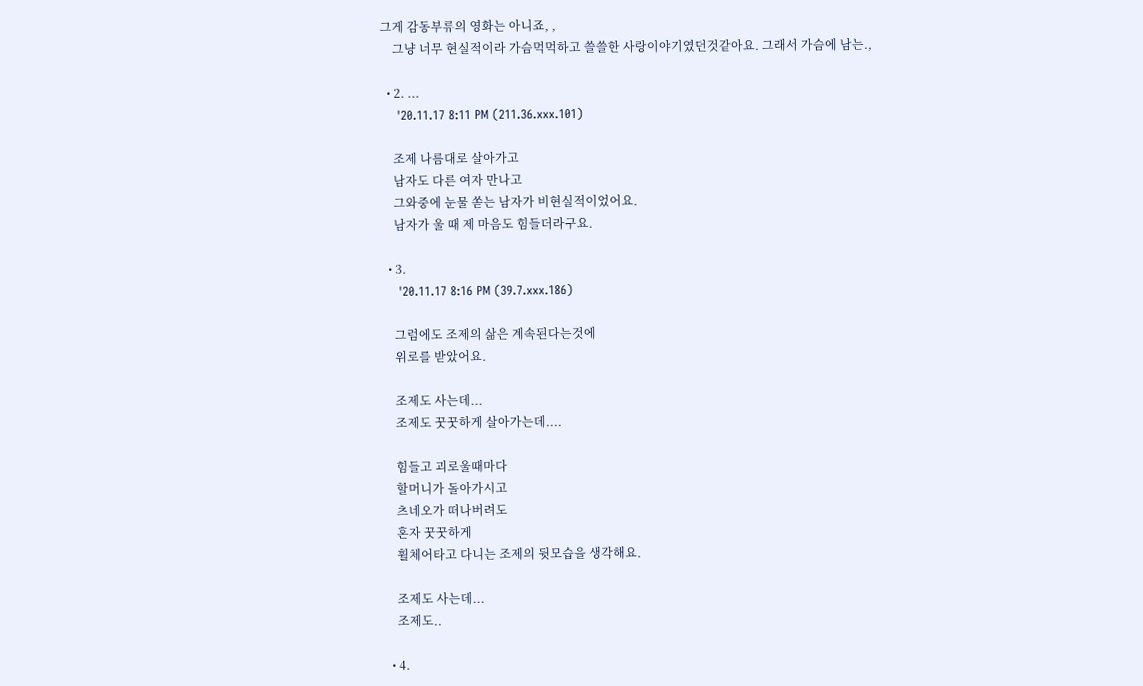그게 감동부류의 영화는 아니죠, ,
    그냥 너무 현실적이라 가슴먹먹하고 쓸쓸한 사랑이야기였던것같아요. 그래서 가슴에 남는.,

  • 2. ...
    '20.11.17 8:11 PM (211.36.xxx.101)

    조제 나름대로 살아가고
    남자도 다른 여자 만나고
    그와중에 눈물 쏟는 남자가 비현실적이었어요.
    남자가 울 때 제 마음도 힘들더라구요.

  • 3.
    '20.11.17 8:16 PM (39.7.xxx.186)

    그럼에도 조제의 삶은 계속된다는것에
    위로를 받았어요.

    조제도 사는데...
    조제도 꿋꿋하게 살아가는데....

    힘들고 괴로울때마다
    할머니가 돌아가시고
    츠네오가 떠나버려도
    혼자 꿋꿋하게
    휠체어타고 다니는 조제의 뒷모습을 생각해요.

    조제도 사는데...
    조제도..

  • 4.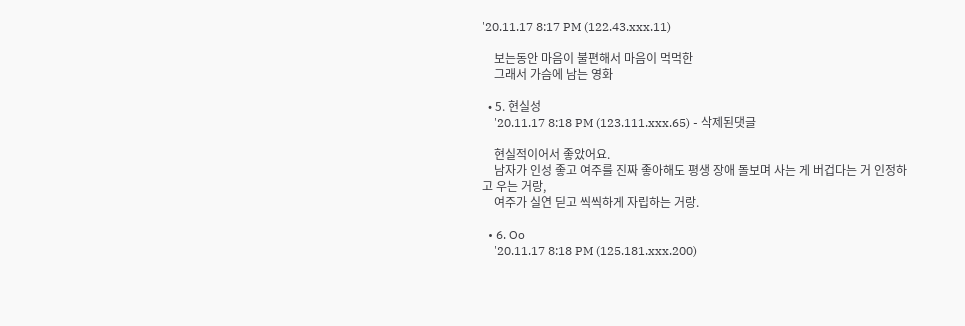'20.11.17 8:17 PM (122.43.xxx.11)

    보는동안 마음이 불편해서 마음이 먹먹한
    그래서 가슴에 남는 영화

  • 5. 현실성
    '20.11.17 8:18 PM (123.111.xxx.65) - 삭제된댓글

    현실적이어서 좋았어요.
    남자가 인성 좋고 여주를 진짜 좋아해도 평생 장애 돌보며 사는 게 버겁다는 거 인정하고 우는 거랑,
    여주가 실연 딛고 씩씩하게 자립하는 거랑.

  • 6. Oo
    '20.11.17 8:18 PM (125.181.xxx.200)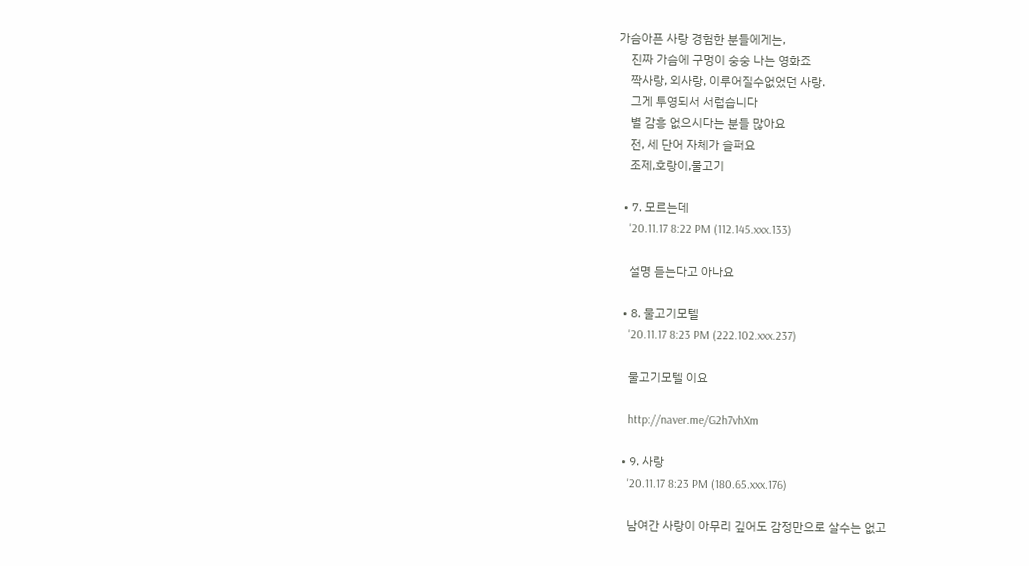가슴아픈 사랑 경험한 분들에게는,
    진짜 가슴에 구멍이 숭숭 나는 영화죠
    짝사랑, 외사랑, 이루어질수없었던 사랑.
    그게 투영되서 서럽습니다
    별 감흥 없으시다는 분들 많아요
    전, 세 단어 자체가 슬퍼요
    조제,호랑이,물고기

  • 7. 모르는데
    '20.11.17 8:22 PM (112.145.xxx.133)

    설명 듣는다고 아나요

  • 8. 물고기모텔
    '20.11.17 8:23 PM (222.102.xxx.237)

    물고기모텔 이요

    http://naver.me/G2h7vhXm

  • 9. 사랑
    '20.11.17 8:23 PM (180.65.xxx.176)

    남여간 사랑이 아무리 깊어도 감정만으로 살수는 없고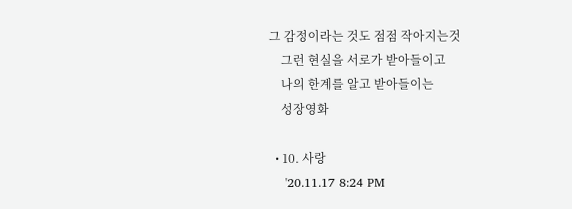그 감정이라는 것도 점점 작아지는것
    그런 현실을 서로가 받아들이고
    나의 한계를 알고 받아들이는
    성장영화

  • 10. 사랑
    '20.11.17 8:24 PM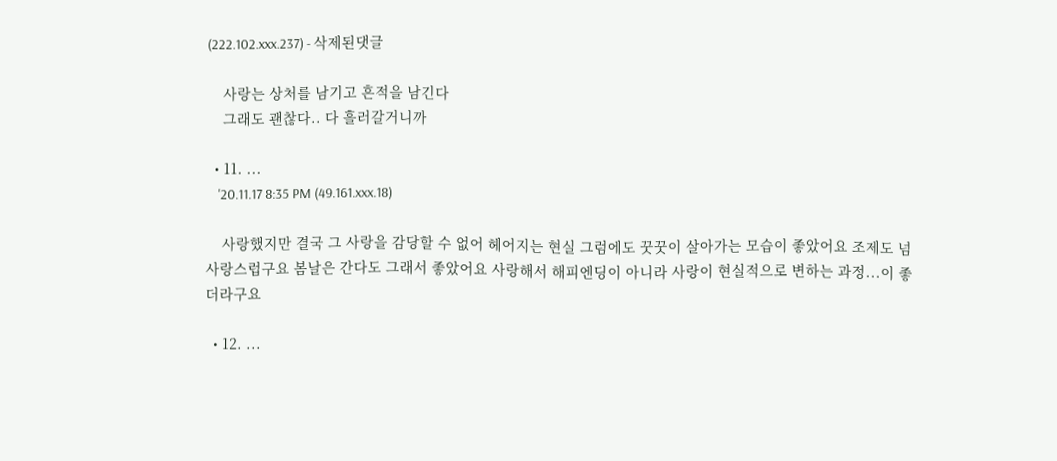(222.102.xxx.237) - 삭제된댓글

    사랑는 상처를 남기고 흔적을 남긴다
    그래도 괜찮다.. 다 흘러갈거니까

  • 11. ...
    '20.11.17 8:35 PM (49.161.xxx.18)

    사랑했지만 결국 그 사랑을 감당할 수 없어 헤어지는 현실 그럼에도 꿋꿋이 살아가는 모습이 좋았어요 조제도 넘 사랑스럽구요 봄날은 간다도 그래서 좋았어요 사랑해서 해피엔딩이 아니라 사랑이 현실적으로 변하는 과정...이 좋더라구요

  • 12. ...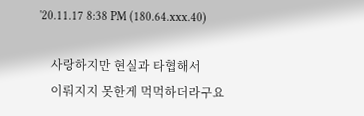'20.11.17 8:38 PM (180.64.xxx.40)

    사랑하지만 현실과 타협해서
    이뤄지지 못한게 먹먹하더라구요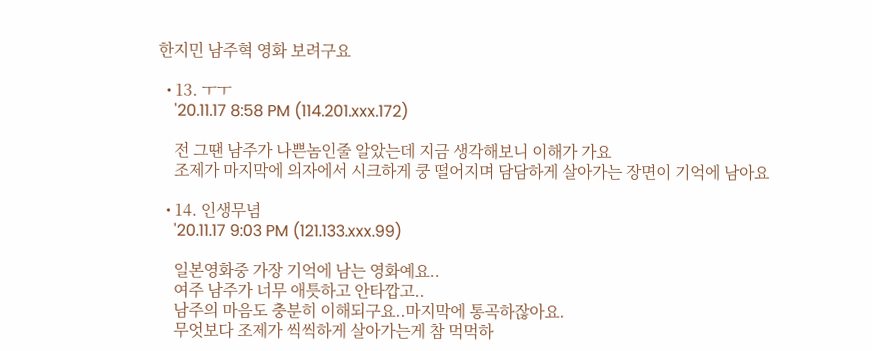한지민 남주혁 영화 보려구요

  • 13. ㅜㅜ
    '20.11.17 8:58 PM (114.201.xxx.172)

    전 그땐 남주가 나쁜놈인줄 알았는데 지금 생각해보니 이해가 가요
    조제가 마지막에 의자에서 시크하게 쿵 떨어지며 담담하게 살아가는 장면이 기억에 남아요

  • 14. 인생무념
    '20.11.17 9:03 PM (121.133.xxx.99)

    일본영화중 가장 기억에 남는 영화예요..
    여주 남주가 너무 애틋하고 안타깝고..
    남주의 마음도 충분히 이해되구요..마지막에 통곡하잖아요.
    무엇보다 조제가 씩씩하게 살아가는게 참 먹먹하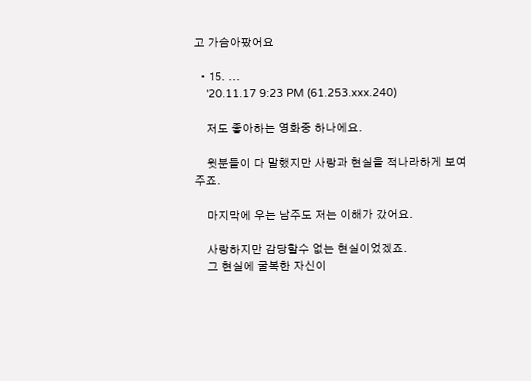고 가슴아팠어요

  • 15. ...
    '20.11.17 9:23 PM (61.253.xxx.240)

    저도 좋아하는 영화중 하나에요.

    윗분들이 다 말했지만 사랑과 현실을 적나라하게 보여주죠.

    마지막에 우는 남주도 저는 이해가 갔어요.

    사랑하지만 감당할수 없는 현실이었겠죠.
    그 현실에 굴복한 자신이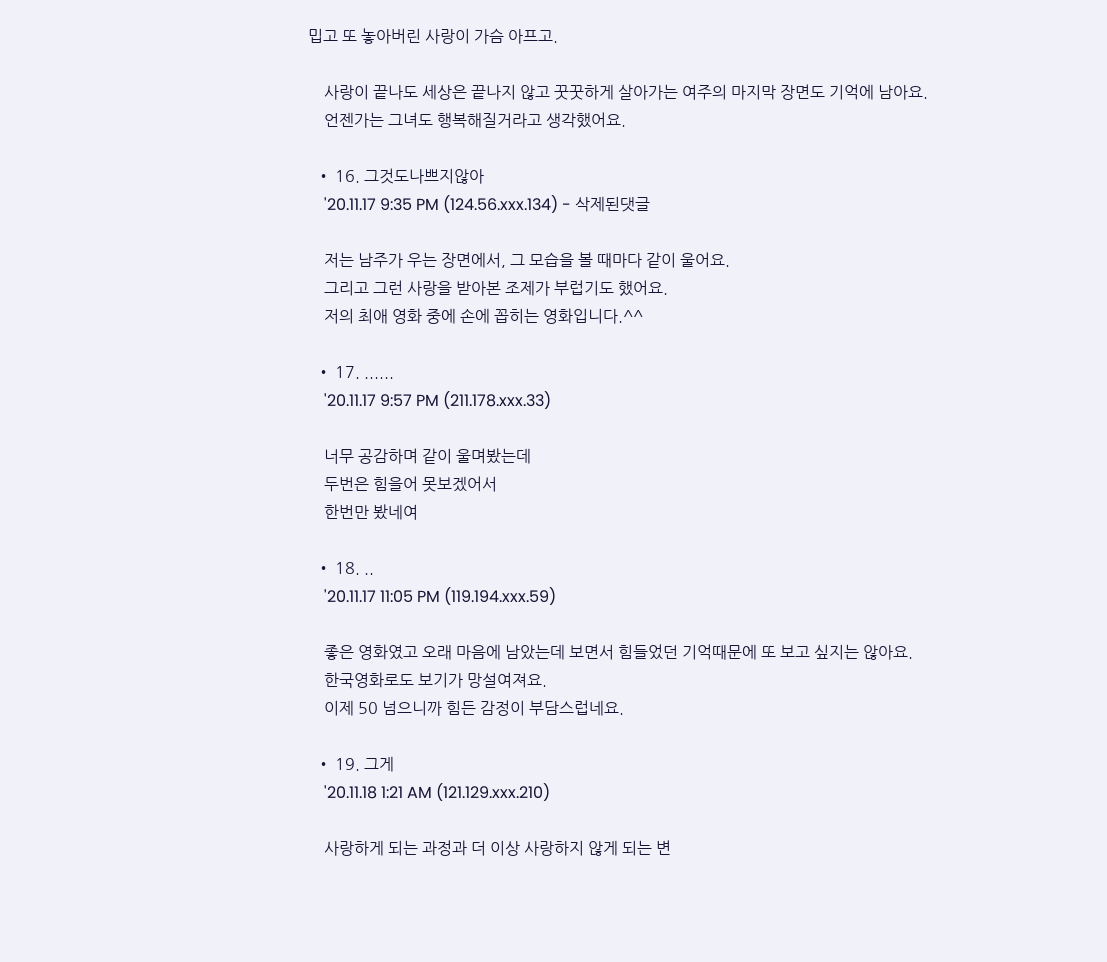밉고 또 놓아버린 사랑이 가슴 아프고.

    사랑이 끝나도 세상은 끝나지 않고 꿋꿋하게 살아가는 여주의 마지막 장면도 기억에 남아요.
    언젠가는 그녀도 행복해질거라고 생각했어요.

  • 16. 그것도나쁘지않아
    '20.11.17 9:35 PM (124.56.xxx.134) - 삭제된댓글

    저는 남주가 우는 장면에서, 그 모습을 볼 때마다 같이 울어요.
    그리고 그런 사랑을 받아본 조제가 부럽기도 했어요.
    저의 최애 영화 중에 손에 꼽히는 영화입니다.^^

  • 17. ......
    '20.11.17 9:57 PM (211.178.xxx.33)

    너무 공감하며 같이 울며봤는데
    두번은 힘을어 못보겠어서
    한번만 봤네여

  • 18. ..
    '20.11.17 11:05 PM (119.194.xxx.59)

    좋은 영화였고 오래 마음에 남았는데 보면서 힘들었던 기억때문에 또 보고 싶지는 않아요.
    한국영화로도 보기가 망설여져요.
    이제 50 넘으니까 힘든 감정이 부담스럽네요.

  • 19. 그게
    '20.11.18 1:21 AM (121.129.xxx.210)

    사랑하게 되는 과정과 더 이상 사랑하지 않게 되는 변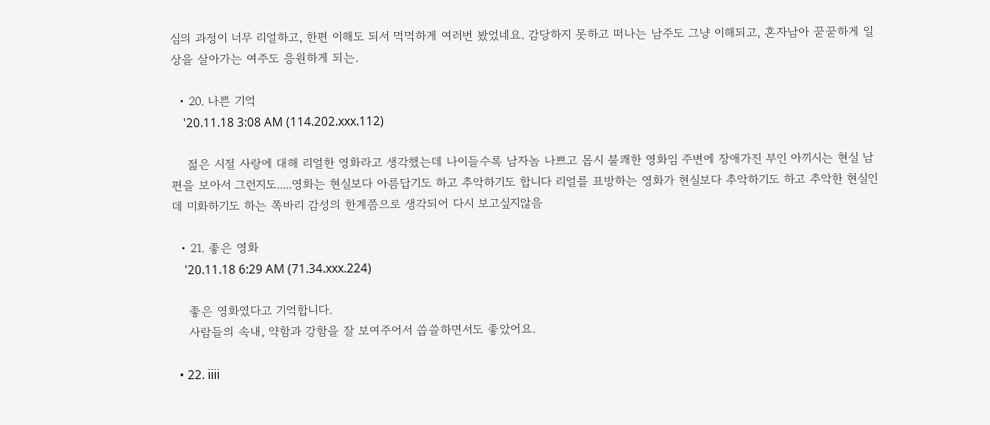심의 과정이 너무 리얼하고, 한편 이해도 되서 먹먹하게 여러번 봤었네요. 감당하지 못하고 떠나는 남주도 그냥 이해되고, 혼자남아 꾿꾿하게 일상을 살아가는 여주도 응원하게 되는.

  • 20. 나쁜 기억
    '20.11.18 3:08 AM (114.202.xxx.112)

    젊은 시절 사랑에 대해 리얼한 영화라고 생각했는데 나이들수록 남자놈 나쁘고 몹시 불쾌한 영화임 주변에 장애가진 부인 아끼시는 현실 남편을 보아서 그런지도.....영화는 현실보다 아름답기도 하고 추악하기도 합니다 리얼를 표방하는 영화가 현실보다 추악하기도 하고 추악한 현실인데 미화하기도 하는 쪽바리 감성의 한계쯤으로 생각되어 다시 보고싶지않음

  • 21. 좋은 영화
    '20.11.18 6:29 AM (71.34.xxx.224)

    좋은 영화였다고 기억합니다.
    사람들의 속내, 약함과 강함을 잘 보여주어서 씁쓸하면서도 좋았어요.

  • 22. iiii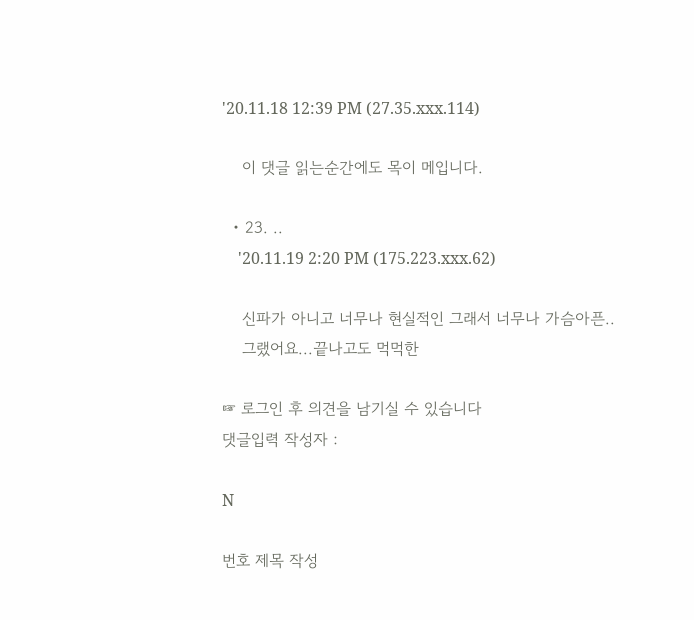'20.11.18 12:39 PM (27.35.xxx.114)

    이 댓글 읽는순간에도 목이 메입니다.

  • 23. ..
    '20.11.19 2:20 PM (175.223.xxx.62)

    신파가 아니고 너무나 현실적인 그래서 너무나 가슴아픈..
    그랬어요...끝나고도 먹먹한

☞ 로그인 후 의견을 남기실 수 있습니다
댓글입력 작성자 :

N

번호 제목 작성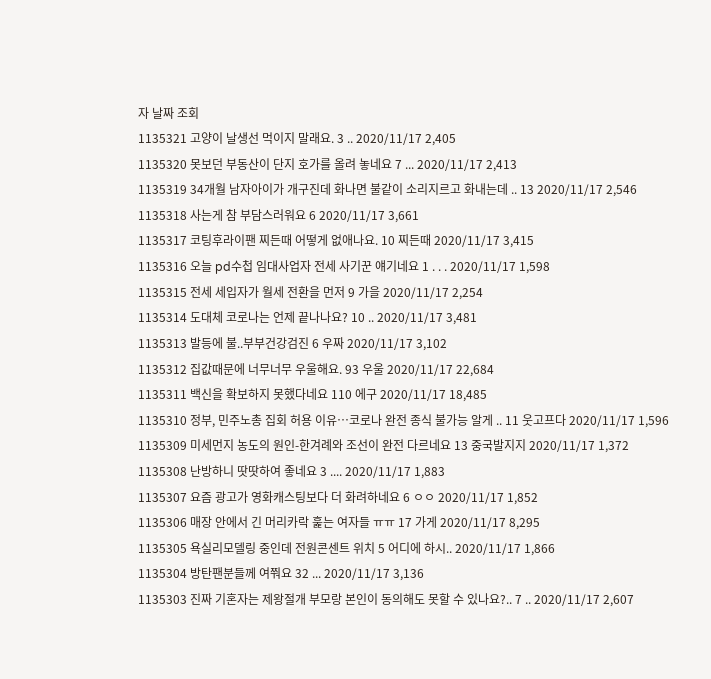자 날짜 조회
1135321 고양이 날생선 먹이지 말래요. 3 .. 2020/11/17 2,405
1135320 못보던 부동산이 단지 호가를 올려 놓네요 7 ... 2020/11/17 2,413
1135319 34개월 남자아이가 개구진데 화나면 불같이 소리지르고 화내는데 .. 13 2020/11/17 2,546
1135318 사는게 참 부담스러워요 6 2020/11/17 3,661
1135317 코팅후라이팬 찌든때 어떻게 없애나요. 10 찌든때 2020/11/17 3,415
1135316 오늘 pd수첩 임대사업자 전세 사기꾼 얘기네요 1 . . . 2020/11/17 1,598
1135315 전세 세입자가 월세 전환을 먼저 9 가을 2020/11/17 2,254
1135314 도대체 코로나는 언제 끝나나요? 10 .. 2020/11/17 3,481
1135313 발등에 불..부부건강검진 6 우짜 2020/11/17 3,102
1135312 집값때문에 너무너무 우울해요. 93 우울 2020/11/17 22,684
1135311 백신을 확보하지 못했다네요 110 에구 2020/11/17 18,485
1135310 정부, 민주노총 집회 허용 이유…코로나 완전 종식 불가능 알게 .. 11 웃고프다 2020/11/17 1,596
1135309 미세먼지 농도의 원인-한겨례와 조선이 완전 다르네요 13 중국발지지 2020/11/17 1,372
1135308 난방하니 땃땃하여 좋네요 3 .... 2020/11/17 1,883
1135307 요즘 광고가 영화캐스팅보다 더 화려하네요 6 ㅇㅇ 2020/11/17 1,852
1135306 매장 안에서 긴 머리카락 훑는 여자들 ㅠㅠ 17 가게 2020/11/17 8,295
1135305 욕실리모델링 중인데 전원콘센트 위치 5 어디에 하시.. 2020/11/17 1,866
1135304 방탄팬분들께 여쭤요 32 ... 2020/11/17 3,136
1135303 진짜 기혼자는 제왕절개 부모랑 본인이 동의해도 못할 수 있나요?.. 7 .. 2020/11/17 2,607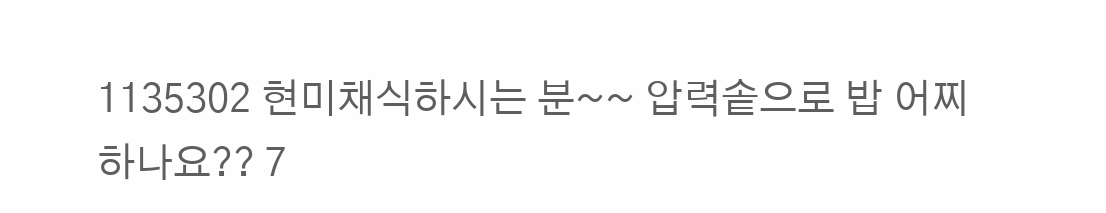1135302 현미채식하시는 분~~ 압력솥으로 밥 어찌하나요?? 7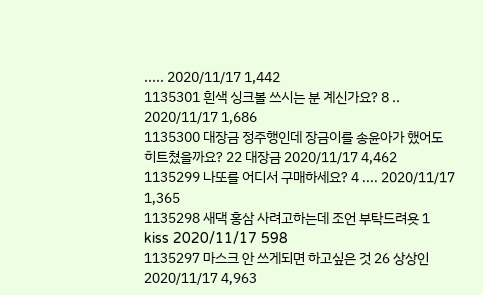..... 2020/11/17 1,442
1135301 흰색 싱크볼 쓰시는 분 계신가요? 8 .. 2020/11/17 1,686
1135300 대장금 정주행인데 장금이를 송윤아가 했어도 히트쳤을까요? 22 대장금 2020/11/17 4,462
1135299 나또를 어디서 구매하세요? 4 .... 2020/11/17 1,365
1135298 새댁 홍삼 사려고하는데 조언 부탁드려욧 1 kiss 2020/11/17 598
1135297 마스크 안 쓰게되면 하고싶은 것 26 상상인 2020/11/17 4,963